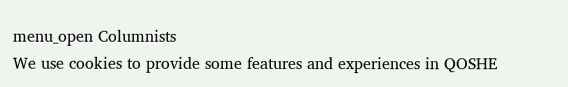menu_open Columnists
We use cookies to provide some features and experiences in QOSHE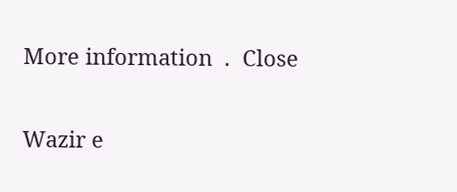More information  .  Close

Wazir e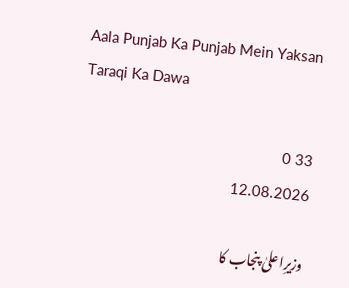Aala Punjab Ka Punjab Mein Yaksan Taraqi Ka Dawa

33 0
12.08.2026

وزیرِاعلیٰ پنجاب کا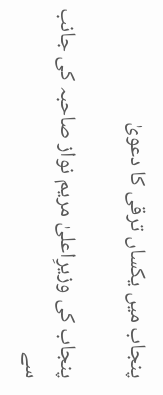پنجاب میں یکساں ترقی کا دعویٰ

پنجاب کی وزیرِاعلیٰ مریم نواز صاحبہ کی جانب سے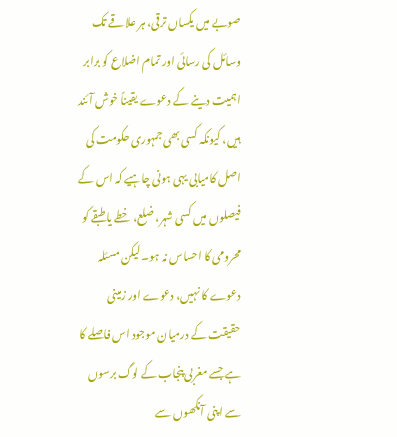صوبے میں یکساں ترقی، ہر علاقے تک وسائل کی رسائی اور تمام اضلاع کو برابر اہمیت دینے کے دعوے یقیناً خوش آئند ہیں، کیونکہ کسی بھی جمہوری حکومت کی اصل کامیابی یہی ہونی چاہیے کہ اس کے فیصلوں میں کسی شہر، ضلع، خطے یا طبقے کو محرومی کا احساس نہ ہو۔ لیکن مسئلہ دعوے کا نہیں، دعوے اور زمینی حقیقت کے درمیان موجود اس فاصلے کا ہے جسے مغربی پنجاب کے لوگ برسوں سے اپنی آنکھوں سے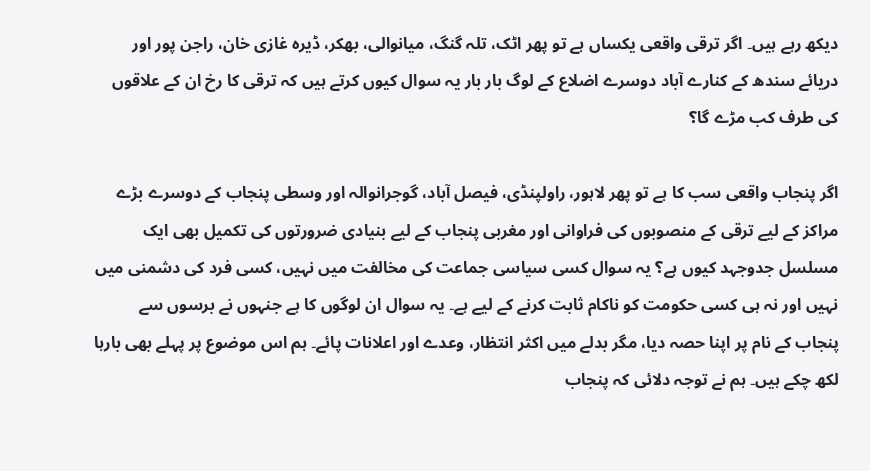دیکھ رہے ہیں۔ اگر ترقی واقعی یکساں ہے تو پھر اٹک، تلہ گنگ، میانوالی، بھکر، ڈیرہ غازی خان، راجن پور اور دریائے سندھ کے کنارے آباد دوسرے اضلاع کے لوگ بار بار یہ سوال کیوں کرتے ہیں کہ ترقی کا رخ ان کے علاقوں کی طرف کب مڑے گا؟

اگر پنجاب واقعی سب کا ہے تو پھر لاہور، راولپنڈی، فیصل آباد، گوجرانوالہ اور وسطی پنجاب کے دوسرے بڑے مراکز کے لیے ترقی کے منصوبوں کی فراوانی اور مغربی پنجاب کے لیے بنیادی ضرورتوں کی تکمیل بھی ایک مسلسل جدوجہد کیوں ہے؟ یہ سوال کسی سیاسی جماعت کی مخالفت میں نہیں، کسی فرد کی دشمنی میں نہیں اور نہ ہی کسی حکومت کو ناکام ثابت کرنے کے لیے ہے۔ یہ سوال ان لوگوں کا ہے جنہوں نے برسوں سے پنجاب کے نام پر اپنا حصہ دیا، مگر بدلے میں اکثر انتظار، وعدے اور اعلانات پائے۔ ہم اس موضوع پر پہلے بھی بارہا لکھ چکے ہیں۔ ہم نے توجہ دلائی کہ پنجاب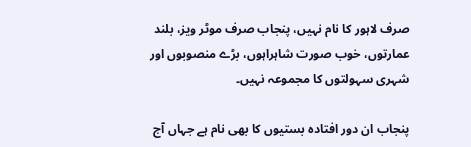صرف لاہور کا نام نہیں، پنجاب صرف موٹر ویز، بلند عمارتوں، خوب صورت شاہراہوں، بڑے منصوبوں اور شہری سہولتوں کا مجموعہ نہیں۔

پنجاب ان دور افتادہ بستیوں کا بھی نام ہے جہاں آج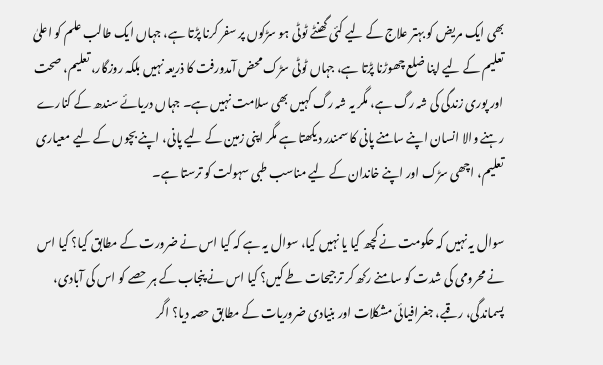بھی ایک مریض کو بہتر علاج کے لیے کئی گھنٹے ٹوٹی ہو سڑکوں پر سفر کرنا پڑتا ہے، جہاں ایک طالب علم کو اعلیٰ تعلیم کے لیے اپنا ضلع چھوڑنا پڑتا ہے، جہاں ٹوٹی سڑک محض آمدورفت کا ذریعہ نہیں بلکہ روزگار، تعلیم، صحت اور پوری زندگی کی شہ رگ ہے، مگر یہ شہ رگ کہیں بھی سلامت نہیں ہے۔ جہاں دریائے سندھ کے کنارے رہنے والا انسان اپنے سامنے پانی کا سمندر دیکھتا ہے مگر اپنی زمین کے لیے پانی، اپنے بچوں کے لیے معیاری تعلیم، اچھی سڑک اور اپنے خاندان کے لیے مناسب طبی سہولت کو ترستا ہے۔

سوال یہ نہیں کہ حکومت نے کچھ کیا یا نہیں کیا، سوال یہ ہے کہ کیا اس نے ضرورت کے مطابق کیا؟ کیا اس نے محرومی کی شدت کو سامنے رکھ کر ترجیحات طے کیں؟ کیا اس نے پنجاب کے ہر حصے کو اس کی آبادی، پسماندگی، رقبے، جغرافیائی مشکلات اور بنیادی ضروریات کے مطابق حصہ دیا؟ اگر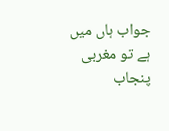جواب ہاں میں ہے تو مغربی پنجاب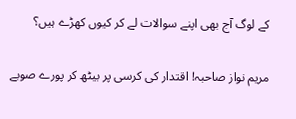کے لوگ آج بھی اپنے سوالات لے کر کیوں کھڑے ہیں؟

مریم نواز صاحبہ! اقتدار کی کرسی پر بیٹھ کر پورے صوبے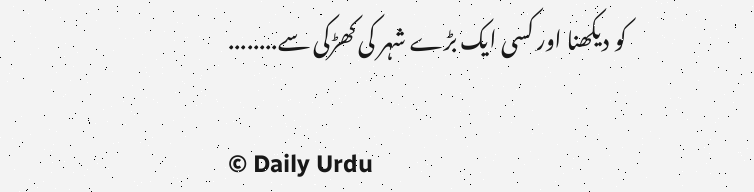کو دیکھنا اور کسی ایک بڑے شہر کی کھڑکی سے........

© Daily Urdu